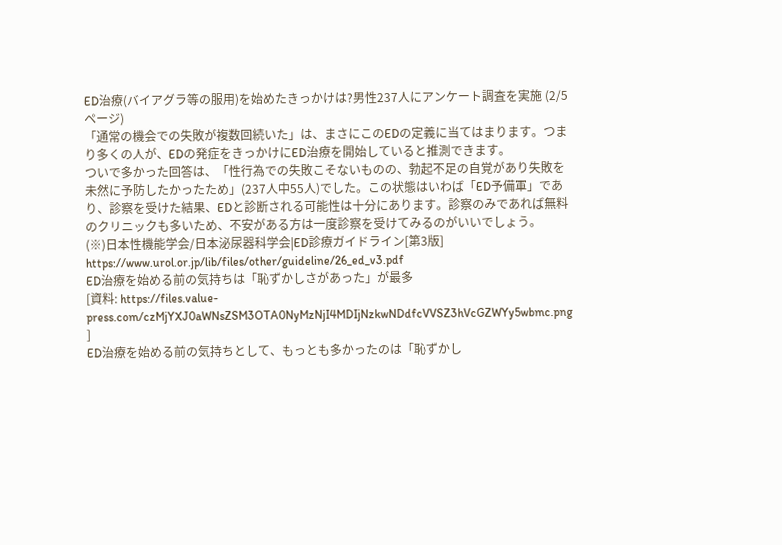ED治療(バイアグラ等の服用)を始めたきっかけは?男性237人にアンケート調査を実施 (2/5ページ)
「通常の機会での失敗が複数回続いた」は、まさにこのEDの定義に当てはまります。つまり多くの人が、EDの発症をきっかけにED治療を開始していると推測できます。
ついで多かった回答は、「性行為での失敗こそないものの、勃起不足の自覚があり失敗を未然に予防したかったため」(237人中55人)でした。この状態はいわば「ED予備軍」であり、診察を受けた結果、EDと診断される可能性は十分にあります。診察のみであれば無料のクリニックも多いため、不安がある方は一度診察を受けてみるのがいいでしょう。
(※)日本性機能学会/日本泌尿器科学会|ED診療ガイドライン[第3版]
https://www.urol.or.jp/lib/files/other/guideline/26_ed_v3.pdf
ED治療を始める前の気持ちは「恥ずかしさがあった」が最多
[資料: https://files.value-press.com/czMjYXJ0aWNsZSM3OTA0NyMzNjI4MDIjNzkwNDdfcVVSZ3hVcGZWYy5wbmc.png ]
ED治療を始める前の気持ちとして、もっとも多かったのは「恥ずかし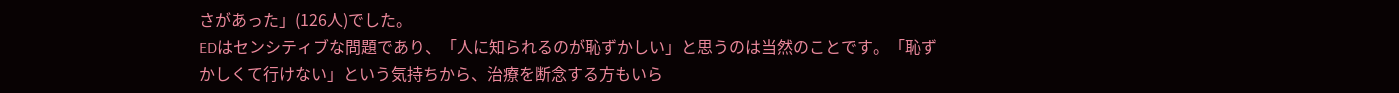さがあった」(126人)でした。
EDはセンシティブな問題であり、「人に知られるのが恥ずかしい」と思うのは当然のことです。「恥ずかしくて行けない」という気持ちから、治療を断念する方もいら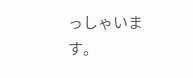っしゃいます。